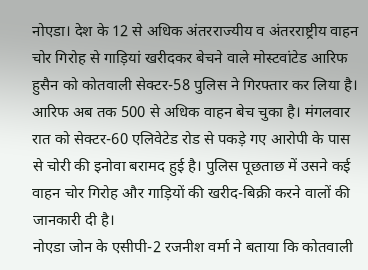नोएडा। देश के 12 से अधिक अंतरराज्यीय व अंतरराष्ट्रीय वाहन चोर गिरोह से गाड़ियां खरीदकर बेचने वाले मोस्टवांटेड आरिफ हुसैन को कोतवाली सेक्टर-58 पुलिस ने गिरफ्तार कर लिया है। आरिफ अब तक 500 से अधिक वाहन बेच चुका है। मंगलवार रात को सेक्टर-60 एलिवेटेड रोड से पकड़े गए आरोपी के पास से चोरी की इनोवा बरामद हुई है। पुलिस पूछताछ में उसने कई वाहन चोर गिरोह और गाड़ियों की खरीद-बिक्री करने वालों की जानकारी दी है।
नोएडा जोन के एसीपी-2 रजनीश वर्मा ने बताया कि कोतवाली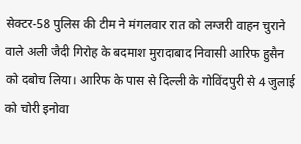सेक्टर-58 पुलिस की टीम ने मंगलवार रात को लग्जरी वाहन चुराने वाले अली जैदी गिरोह के बदमाश मुरादाबाद निवासी आरिफ हुसैन को दबोच लिया। आरिफ के पास से दिल्ली के गोविंदपुरी से 4 जुलाई को चोरी इनोवा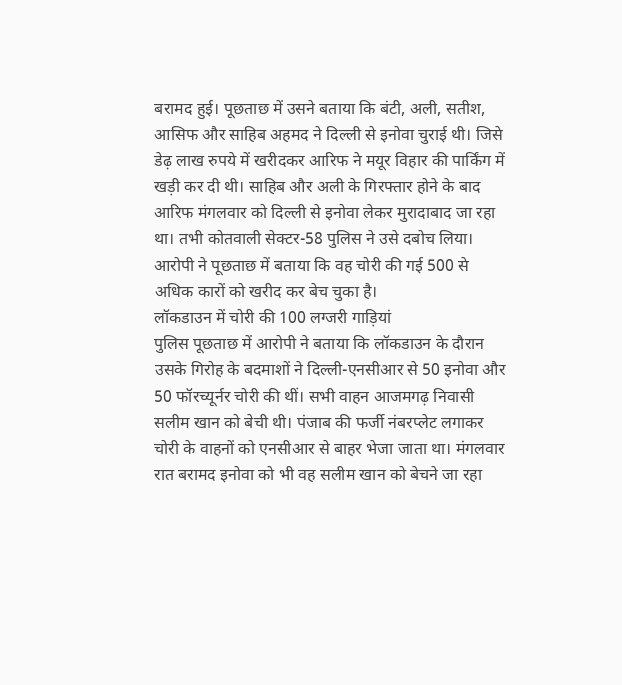बरामद हुई। पूछताछ में उसने बताया कि बंटी, अली, सतीश, आसिफ और साहिब अहमद ने दिल्ली से इनोवा चुराई थी। जिसे डेढ़ लाख रुपये में खरीदकर आरिफ ने मयूर विहार की पार्किंग में खड़ी कर दी थी। साहिब और अली के गिरफ्तार होने के बाद आरिफ मंगलवार को दिल्ली से इनोवा लेकर मुरादाबाद जा रहा था। तभी कोतवाली सेक्टर-58 पुलिस ने उसे दबोच लिया। आरोपी ने पूछताछ में बताया कि वह चोरी की गई 500 से अधिक कारों को खरीद कर बेच चुका है।
लॉकडाउन में चोरी की 100 लग्जरी गाड़ियां
पुलिस पूछताछ में आरोपी ने बताया कि लॉकडाउन के दौरान उसके गिरोह के बदमाशों ने दिल्ली-एनसीआर से 50 इनोवा और 50 फॉरच्यूर्नर चोरी की थीं। सभी वाहन आजमगढ़ निवासी सलीम खान को बेची थी। पंजाब की फर्जी नंबरप्लेट लगाकर चोरी के वाहनों को एनसीआर से बाहर भेजा जाता था। मंगलवार रात बरामद इनोवा को भी वह सलीम खान को बेचने जा रहा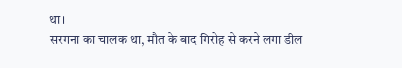था।
सरगना का चालक था, मौत के बाद गिरोह से करने लगा डील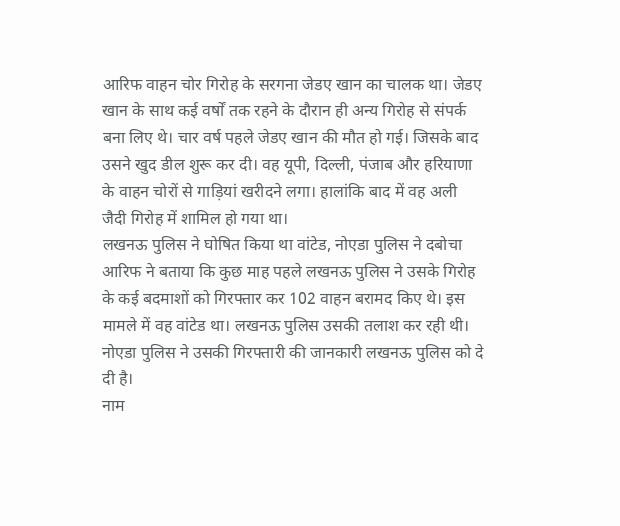आरिफ वाहन चोर गिरोह के सरगना जेडए खान का चालक था। जेडए खान के साथ कई वर्षों तक रहने के दौरान ही अन्य गिरोह से संपर्क बना लिए थे। चार वर्ष पहले जेडए खान की मौत हो गई। जिसके बाद उसने खुद डील शुरू कर दी। वह यूपी, दिल्ली, पंजाब और हरियाणा के वाहन चोरों से गाड़ियां खरीदने लगा। हालांकि बाद में वह अली जैदी गिरोह में शामिल हो गया था।
लखनऊ पुलिस ने घोषित किया था वांटेड, नोएडा पुलिस ने दबोचा
आरिफ ने बताया कि कुछ माह पहले लखनऊ पुलिस ने उसके गिरोह के कई बदमाशों को गिरफ्तार कर 102 वाहन बरामद किए थे। इस मामले में वह वांटेड था। लखनऊ पुलिस उसकी तलाश कर रही थी। नोएडा पुलिस ने उसकी गिरफ्तारी की जानकारी लखनऊ पुलिस को दे दी है।
नाम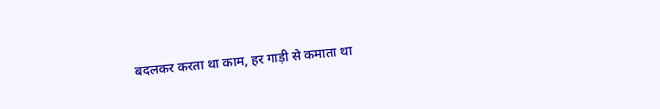बदलकर करता था काम, हर गाड़ी से कमाता था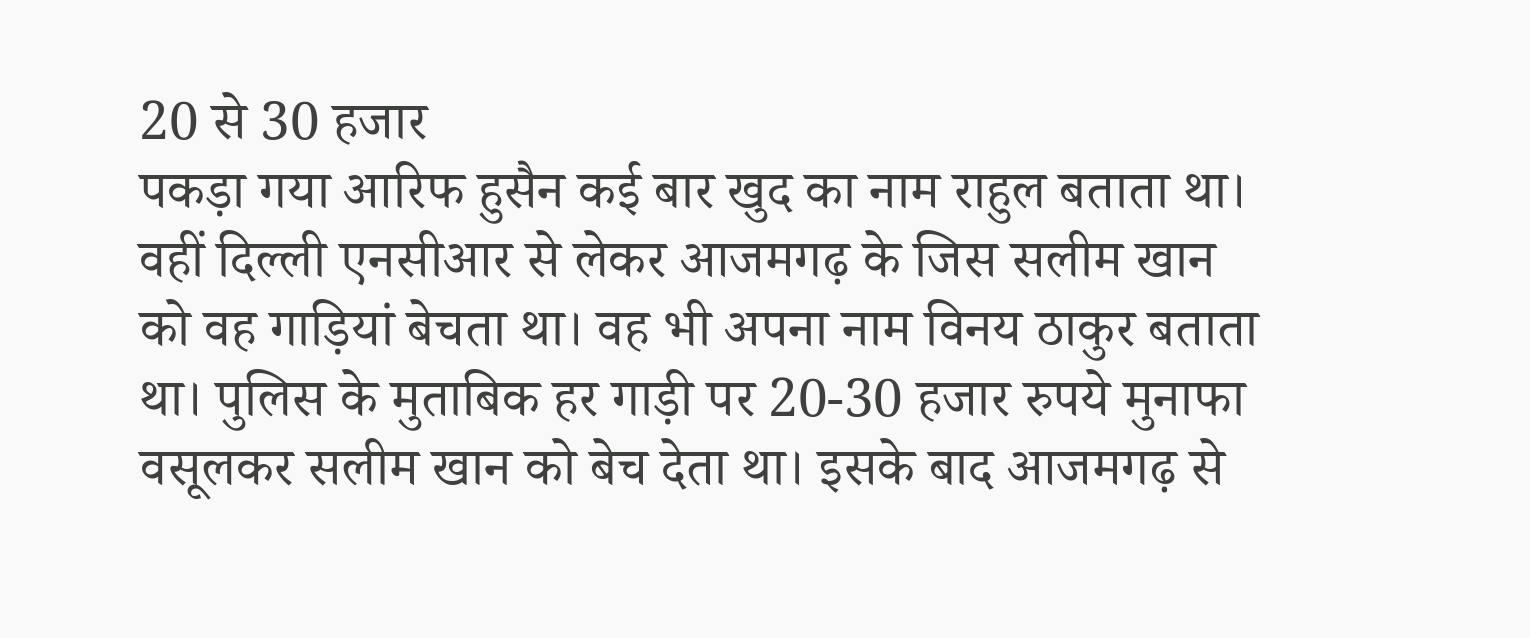20 से 30 हजार
पकड़ा गया आरिफ हुसैन कई बार खुद का नाम राहुल बताता था। वहीं दिल्ली एनसीआर से लेकर आजमगढ़ के जिस सलीम खान को वह गाड़ियां बेचता था। वह भी अपना नाम विनय ठाकुर बताता था। पुलिस के मुताबिक हर गाड़ी पर 20-30 हजार रुपये मुनाफा वसूलकर सलीम खान को बेच देता था। इसके बाद आजमगढ़ से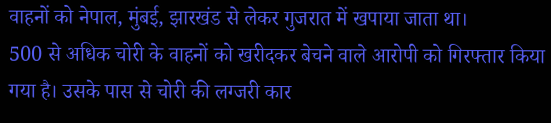वाहनों को नेपाल, मुंबई, झारखंड से लेकर गुजरात में खपाया जाता था।
500 से अधिक चोरी के वाहनों को खरीदकर बेचने वाले आरोपी को गिरफ्तार किया गया है। उसके पास से चोरी की लग्जरी कार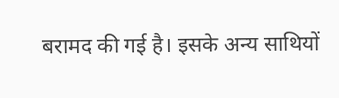बरामद की गई है। इसके अन्य साथियों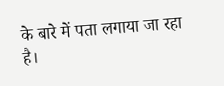के बारे में पता लगाया जा रहा है।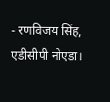- रणविजय सिंह, एडीसीपी नोएडा।